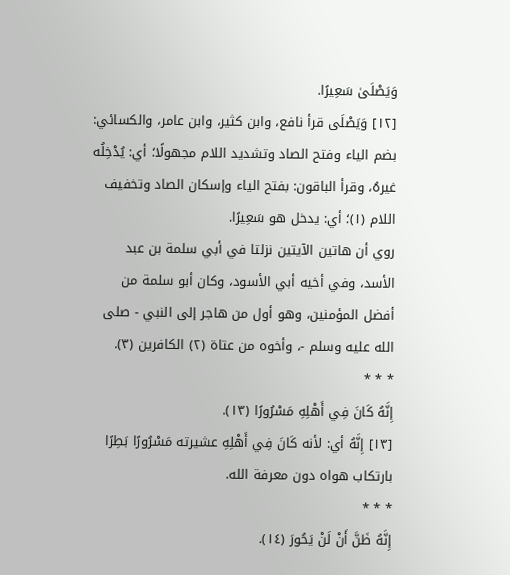وَيَصْلَىٰ سَعِيرًا.
[١٢] وَيَصْلَى قرأ نافع، وابن كثير، وابن عامر، والكسائي: بضم الياء وفتح الصاد وتشديد اللام مجهولًا؛ أي: يُدْخِلُه غيرهُ، وقرأ الباقون: بفتح الياء وإسكان الصاد وتخفيف اللام (١)؛ أي: يدخل هو سَعِيرًا.
روي أن هاتين الآيتين نزلتا في أبي سلمة بن عبد الأسد، وفي أخيه أبي الأسود، وكان أبو سلمة من أفضل المؤمنين، وهو أول من هاجر إلى النبي - صلى الله عليه وسلم -، وأخوه من عتاة (٢) الكافرين (٣).
* * *
إِنَّهُ كَانَ فِي أَهْلِهِ مَسْرُورًا (١٣).
[١٣] إِنَّهُ أي: لأنه كَانَ فِي أَهْلِهِ عشيرته مَسْرُورًا بَطِرًا بارتكاب هواه دون معرفة الله.
* * *
إِنَّهُ ظَنَّ أَنْ لَنْ يَحُورَ (١٤).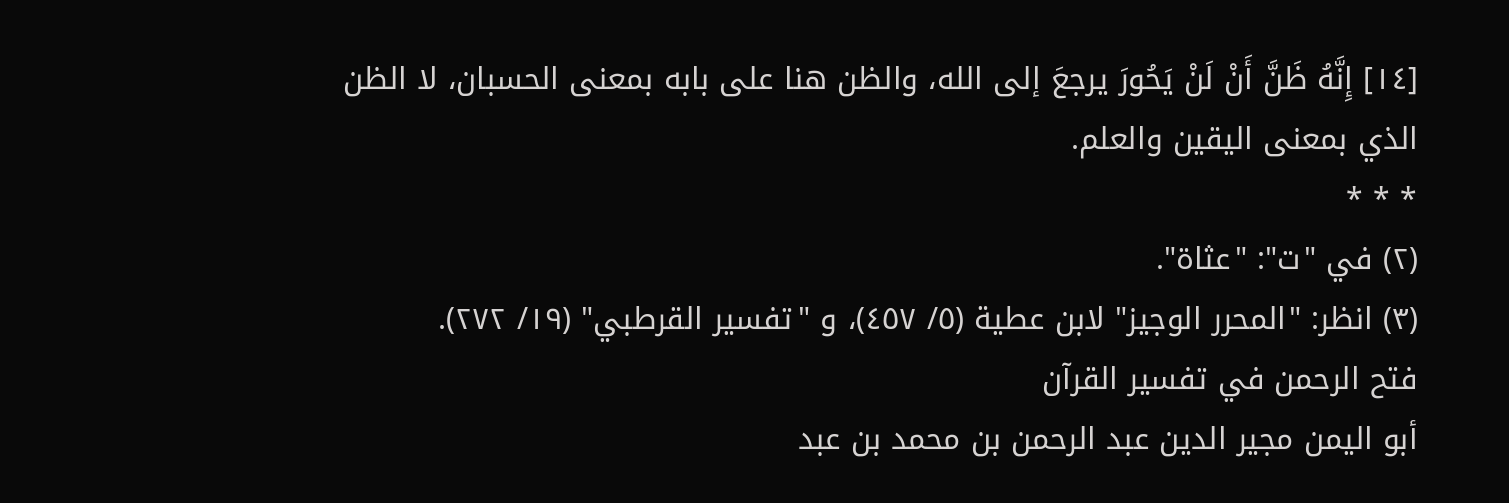[١٤] إِنَّهُ ظَنَّ أَنْ لَنْ يَحُورَ يرجعَ إلى الله، والظن هنا على بابه بمعنى الحسبان، لا الظن الذي بمعنى اليقين والعلم.
* * *
(٢) في "ت": "عثاة".
(٣) انظر: "المحرر الوجيز" لابن عطية (٥/ ٤٥٧)، و "تفسير القرطبي" (١٩/ ٢٧٢).
فتح الرحمن في تفسير القرآن
أبو اليمن مجير الدين عبد الرحمن بن محمد بن عبد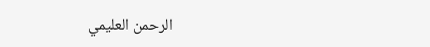الرحمن العليمي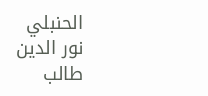الحنبلي
نور الدين طالب